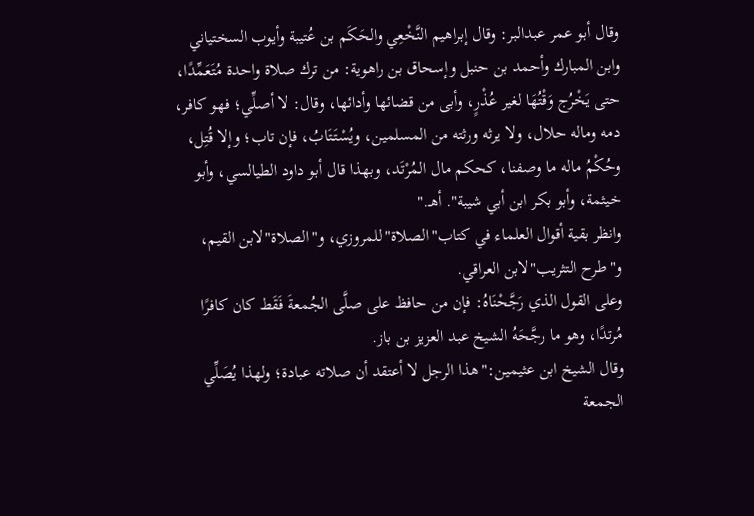وقال أبو عمر عبدالبر: وقال إبراهيم النَّخْعِي والحَكَم بن عُتيبة وأيوب السختياني وابن المبارك وأحمد بن حنبل وإسحاق بن راهوية: من ترك صلاة واحدة مُتَعَمِّدًا، حتى يَخْرُج وَقْتُهَا لغير عُذْرٍ، وأبى من قضائها وأدائها، وقال: لا أصلِّي؛ فهو كافر، دمه وماله حلال، ولا يرثه ورثته من المسلمين، ويُسْتَتَابُ، فإن تاب؛ وإلا قُتِل، وحُكْمُ ماله ما وصفنا، كحكم مال المُرْتَد، وبهذا قال أبو داود الطيالسي، وأبو خيثمة، وأبو بكر ابن أبي شيبة". أهـ."
وانظر بقية أقوال العلماء في كتاب"الصلاة"للمروزي، و"الصلاة"لابن القيم، و"طرح التثريب"لابن العراقي.
وعلى القول الذي رَجَّحْنَاهُ: فإن من حافظ على صلَّى الجُمعةَ فَقَط كان كافرًا مُرتدًا، وهو ما رجَّحَهُ الشيخ عبد العزيز بن باز.
وقال الشيخ ابن عثيمين:"هذا الرجل لا أعتقد أن صلاته عبادة؛ ولهذا يُصَلِّي الجمعة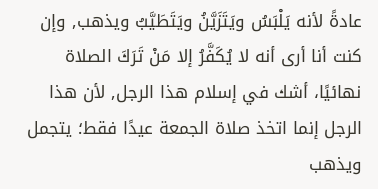عادةً لأنه يَلْبَسُ ويَتَزَيَّنُ ويَتَطَيَّبُ ويذهب, وإن كنت أنا أرى أنه لا يُكَفَّرُ إلا مَنْ تَرَكَ الصلاة نهائيًا، أشك في إسلام هذا الرجل, لأن هذا الرجل إنما اتخذ صلاة الجمعة عيدًا فقط؛ يتجمل ويذهب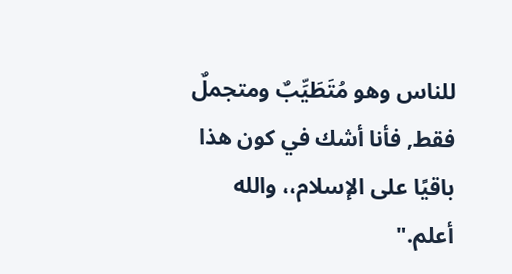للناس وهو مُتَطَيِّبٌ ومتجملٌ فقط, فأنا أشك في كون هذا باقيًا على الإسلام،، والله أعلم."